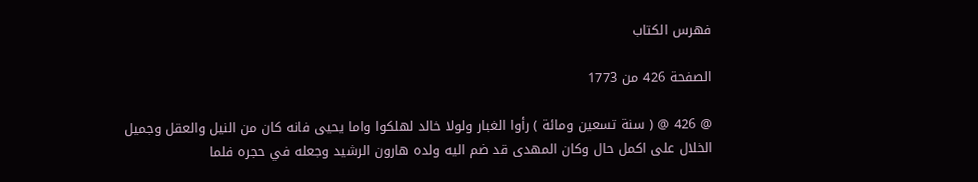فهرس الكتاب

الصفحة 426 من 1773

@ 426 @ ( سنة تسعين ومائة ) رأوا الغبار ولولا خالد لهلكوا واما يحيى فانه كان من النيل والعقل وجميل الخلال على اكمل حال وكان المهدى قد ضم اليه ولده هارون الرشيد وجعله في حجره فلما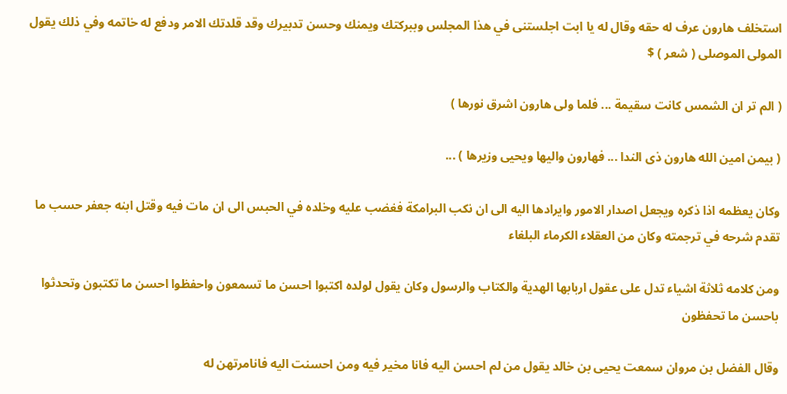استخلف هارون عرف له حقه وقال له يا ابت اجلستنى في هذا المجلس وببركتك ويمنك وحسن تدبيرك وقد قلدتك الامر ودفع له خاتمه وفي ذلك يقول المولى الموصلى ( شعر ) $

( الم تر ان الشمس كانت سقيمة ... فلما ولى هارون اشرق نورها )

( بيمن امين الله هارون ذى الندا ... فهارون واليها ويحيى وزيرها ) ...

وكان يعظمه اذا ذكره ويجعل اصدار الامور وايرادها اليه الى ان نكب البرامكة فغضب عليه وخلده في الحبس الى ان مات فيه وقتل ابنه جعفر حسب ما تقدم شرحه في ترجمته وكان من العقلاء الكرماء البلغاء

ومن كلامه ثلاثة اشياء تدل على عقول اربابها الهدية والكتاب والرسول وكان يقول لولده اكتبوا احسن ما تسمعون واحفظوا احسن ما تكتبون وتحدثوا باحسن ما تحفظون

وقال الفضل بن مروان سمعت يحيى بن خالد يقول من لم احسن اليه فانا مخير فيه ومن احسنت اليه فانامرتهن له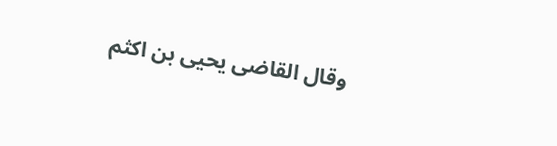وقال القاضى يحيى بن اكثم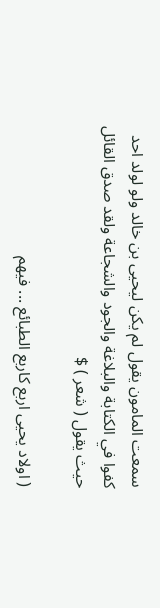سمعت المامون يقول لم يكن ليحيى بن خالد ولو لولد احد كفوا في الكتابة والبلاغة والجود والشجاعة ولقد صدق القائل حيث يقول ( شعر ) $

( اولاد يحيى اربع كاربع الطبائع ... فيهم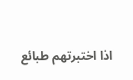اذا اختبرتهم طبائع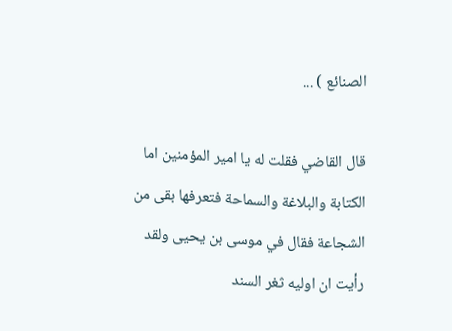الصنائع ) ...

قال القاضي فقلت له يا امير المؤمنين اما الكتابة والبلاغة والسماحة فتعرفها بقى من الشجاعة فقال في موسى بن يحيى ولقد رأيت ان اوليه ثغر السند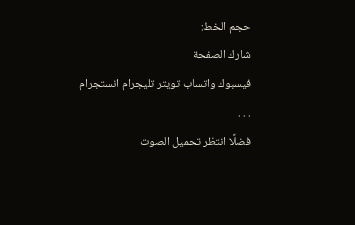حجم الخط:
شارك الصفحة
فيسبوك واتساب تويتر تليجرام انستجرام
. . .
فضلًا انتظر تحميل الصوت